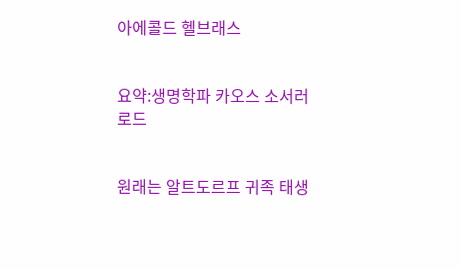아에콜드 헬브래스


요약:생명학파 카오스 소서러 로드


원래는 알트도르프 귀족 태생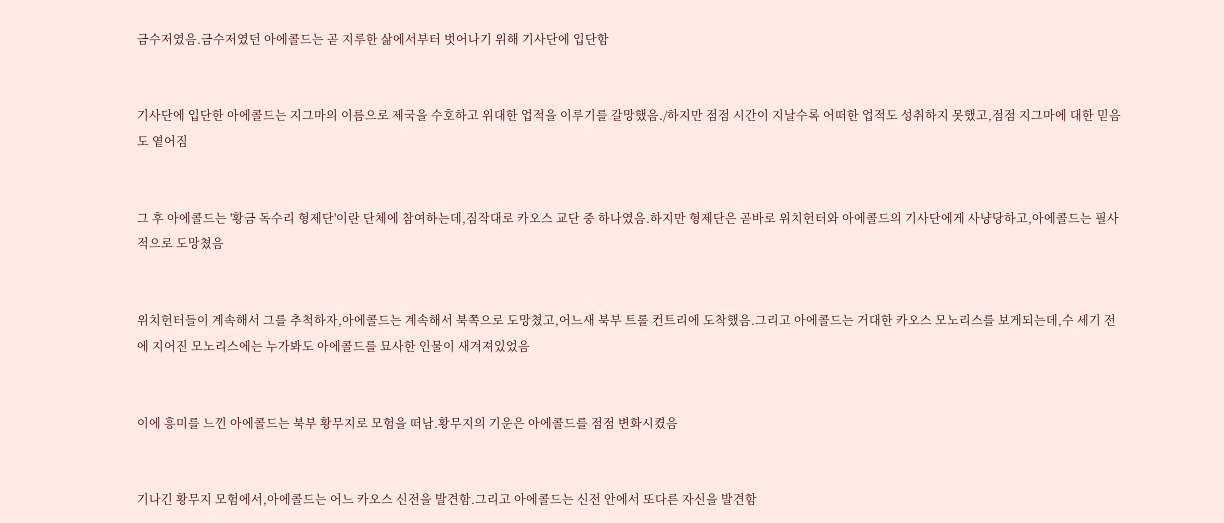금수저였음.금수저였던 아에콜드는 곧 지루한 삶에서부터 벗어나기 위해 기사단에 입단함


기사단에 입단한 아에콜드는 지그마의 이름으로 제국을 수호하고 위대한 업적을 이루기를 갈망했음./하지만 점점 시간이 지날수록 어떠한 업적도 성취하지 못했고,점점 지그마에 대한 믿음도 옅어짐


그 후 아에콜드는 '황금 독수리 형제단'이란 단체에 참여하는데,짐작대로 카오스 교단 중 하나였음.하지만 형제단은 곧바로 위치헌터와 아에콜드의 기사단에게 사냥당하고,아에콜드는 필사적으로 도망쳤음


위치헌터들이 계속해서 그를 추척하자,아에콜드는 계속해서 북쪽으로 도망쳤고,어느새 북부 트롤 컨트리에 도착했음.그리고 아에콜드는 거대한 카오스 모노리스를 보게되는데,수 세기 전에 지어진 모노리스에는 누가봐도 아에콜드를 묘사한 인물이 새겨져있었음


이에 흥미를 느낀 아에콜드는 북부 황무지로 모험을 떠남.황무지의 기운은 아에콜드를 점점 변화시켰음


기나긴 황무지 모험에서,아에콜드는 어느 카오스 신전을 발견함.그리고 아에콜드는 신전 안에서 또다른 자신을 발견함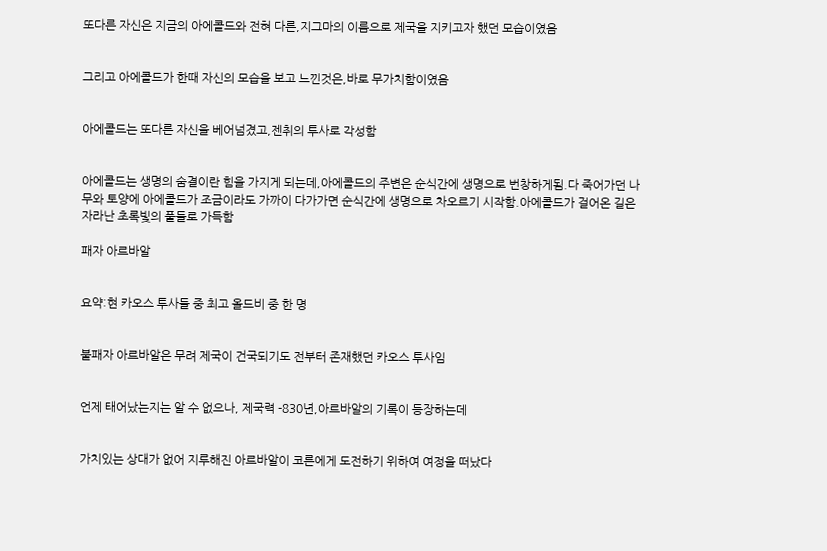또다른 자신은 지금의 아에콜드와 전혀 다른,지그마의 이름으로 제국을 지키고자 했던 모습이였음


그리고 아에콜드가 한때 자신의 모습을 보고 느낀것은,바로 무가치함이였음


아에콜드는 또다른 자신을 베어넘겼고,젠취의 투사로 각성함


아에콜드는 생명의 숨결이란 힘을 가지게 되는데,아에콜드의 주변은 순식간에 생명으로 번창하게됨.다 죽어가던 나무와 토양에 아에콜드가 조금이라도 가까이 다가가면 순식간에 생명으로 차오르기 시작함.아에콜드가 걸어온 길은 자라난 초록빛의 풀들로 가득함

패자 아르바알


요약:현 카오스 투사들 중 최고 올드비 중 한 명


불패자 아르바알은 무려 제국이 건국되기도 전부터 존재했던 카오스 투사임


언제 태어났는지는 알 수 없으나, 제국력 -830년,아르바알의 기록이 등장하는데


가치있는 상대가 없어 지루해진 아르바알이 코른에게 도전하기 위하여 여정을 떠났다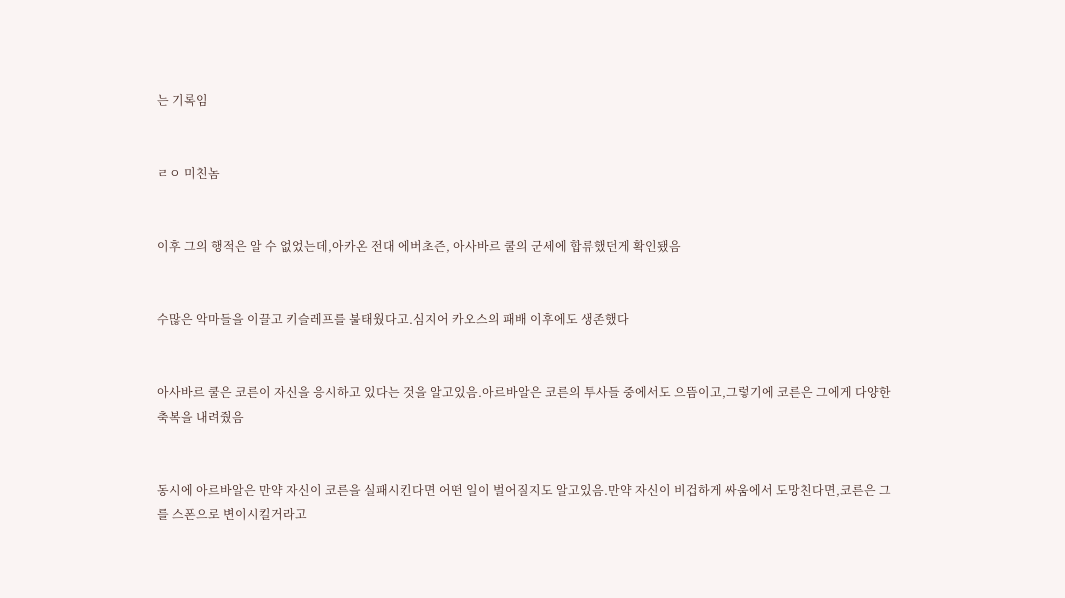는 기록임


ㄹㅇ 미친놈


이후 그의 행적은 알 수 없었는데,아카온 전대 에버초즌, 아사바르 쿨의 군세에 합류했던게 확인됐음


수많은 악마들을 이끌고 키슬레프를 불태웠다고.심지어 카오스의 패배 이후에도 생존했다


아사바르 쿨은 코른이 자신을 응시하고 있다는 것을 알고있음.아르바알은 코른의 투사들 중에서도 으뜸이고,그렇기에 코른은 그에게 다양한 축복을 내려줬음


동시에 아르바알은 만약 자신이 코른을 실패시킨다면 어떤 일이 벌어질지도 알고있음.만약 자신이 비겁하게 싸움에서 도망친다면,코른은 그를 스폰으로 변이시킬거라고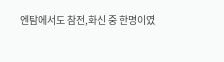엔탐에서도 참전,화신 중 한명이였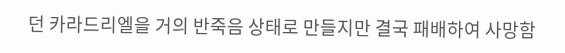던 카라드리엘을 거의 반죽음 상태로 만들지만 결국 패배하여 사망함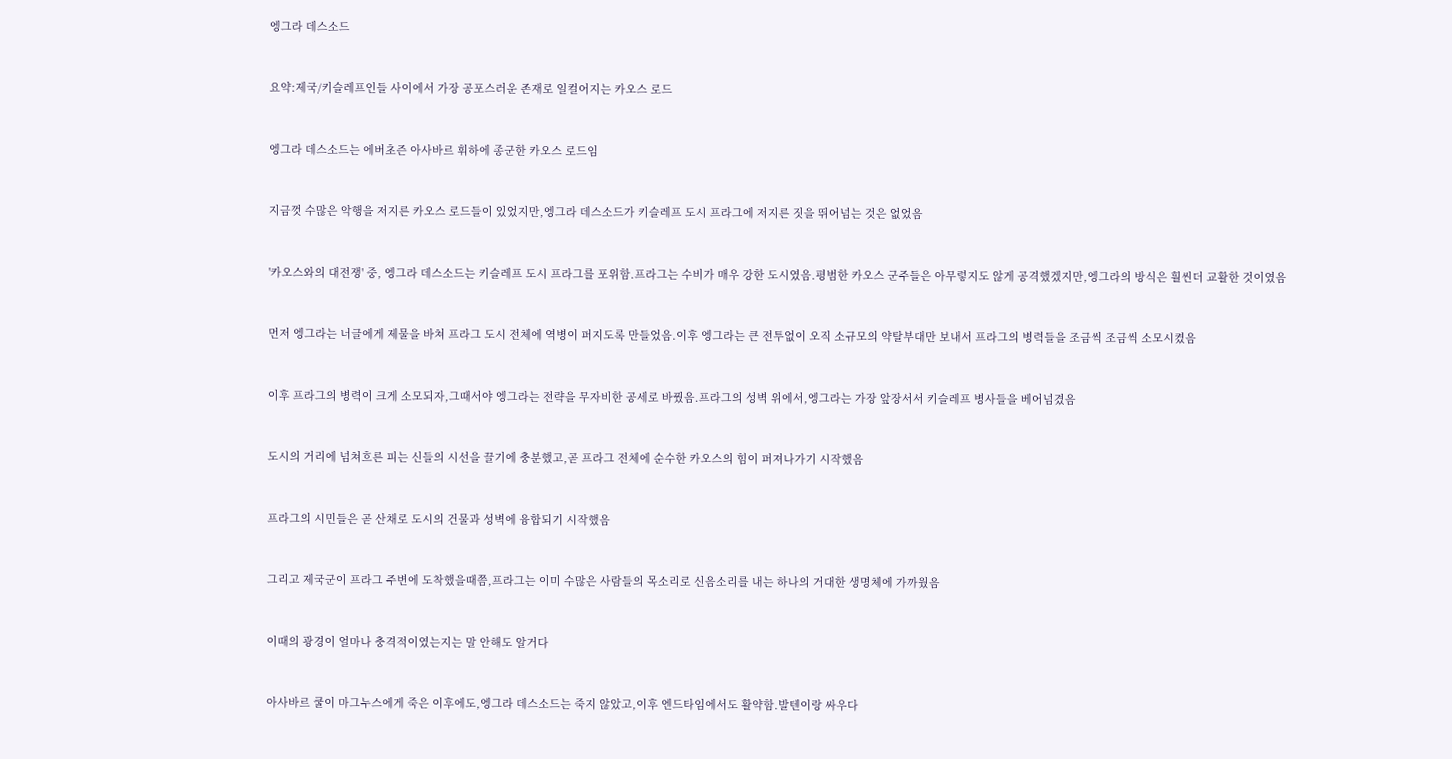엥그라 데스소드


요약:제국/키슬레프인들 사이에서 가장 공포스러운 존재로 일컬어지는 카오스 로드


엥그라 데스소드는 에버초즌 아사바르 휘하에 종군한 카오스 로드임


지금껏 수많은 악행을 저지른 카오스 로드들이 있었지만,엥그라 데스소드가 키슬레프 도시 프라그에 저지른 짓을 뛰어넘는 것은 없었음


'카오스와의 대전쟁' 중, 엥그라 데스소드는 키슬레프 도시 프라그를 포위함.프라그는 수비가 매우 강한 도시였음.평범한 카오스 군주들은 아무렇지도 않게 공격했겠지만,엥그라의 방식은 훨씬더 교활한 것이였음


먼저 엥그라는 너글에게 제물을 바쳐 프라그 도시 전체에 역병이 퍼지도록 만들었음.이후 엥그라는 큰 전투없이 오직 소규모의 약탈부대만 보내서 프라그의 병력들을 조금씩 조금씩 소모시켰음


이후 프라그의 병력이 크게 소모되자,그때서야 엥그라는 전략을 무자비한 공세로 바꿨음.프라그의 성벽 위에서,엥그라는 가장 앞장서서 키슬레프 병사들을 베어넘겼음


도시의 거리에 넘쳐흐른 피는 신들의 시선을 끌기에 충분했고,곧 프라그 전체에 순수한 카오스의 힘이 퍼져나가기 시작했음


프라그의 시민들은 곧 산채로 도시의 건물과 성벽에 융합되기 시작했음


그리고 제국군이 프라그 주변에 도착했을때쯤,프라그는 이미 수많은 사람들의 목소리로 신음소리를 내는 하나의 거대한 생명체에 가까웠음


이때의 광경이 얼마나 충격적이였는지는 말 안해도 알거다


아사바르 쿨이 마그누스에게 죽은 이후에도,엥그라 데스소드는 죽지 않았고,이후 엔드타임에서도 활약함.발텐이랑 싸우다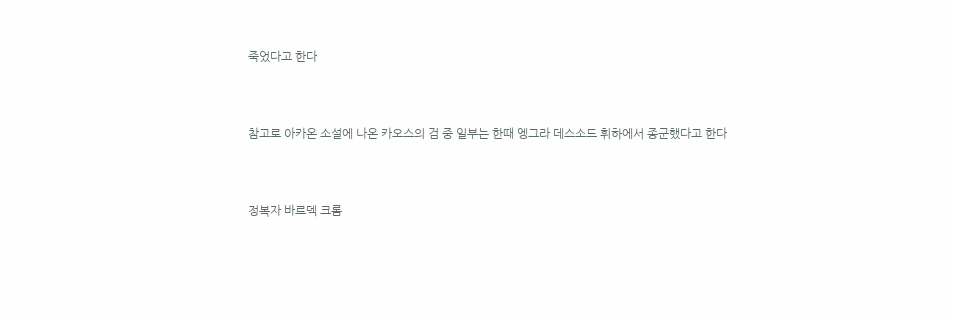죽었다고 한다


참고로 아카온 소설에 나온 카오스의 검 중 일부는 한때 엥그라 데스소드 휘하에서 종군했다고 한다


정복자 바르덱 크롬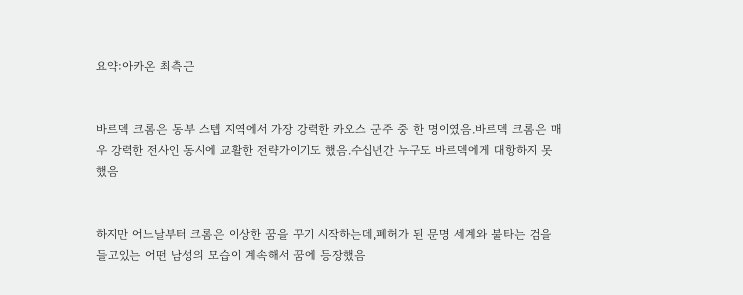요약:아카온 최측근


바르덱 크롬은 동부 스텝 지역에서 가장 강력한 카오스 군주 중 한 명이였음.바르덱 크롬은 매우 강력한 전사인 동시에 교활한 전략가이기도 했음.수십년간 누구도 바르덱에게 대항하지 못했음


하지만 어느날부터 크롬은 이상한 꿈을 꾸기 시작하는데,폐허가 된 문명 세계와 불타는 검을 들고있는 어떤 남성의 모습이 계속해서 꿈에 등장했음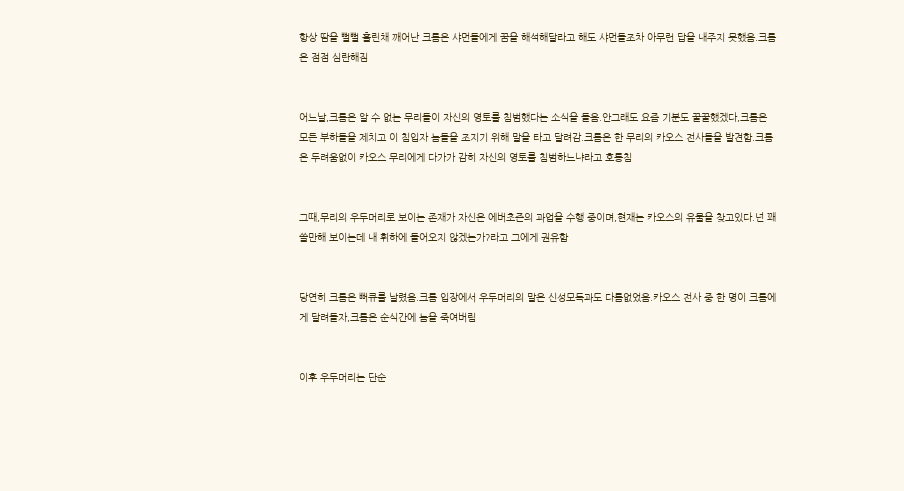항상 땀을 뻘뻘 흘린채 깨어난 크롬은 샤먼들에게 꿈을 해석해달라고 해도 샤먼들조차 아무런 답을 내주지 못했음.크롬은 점점 심란해짐


어느날,크롬은 알 수 없는 무리들이 자신의 영토를 침범했다는 소식을 들음.안그래도 요즘 기분도 꿀꿀했겠다,크롬은 모든 부하들을 제치고 이 침입자 놈들을 조지기 위해 말을 타고 달려감.크롬은 한 무리의 카오스 전사들을 발견함.크롬은 두려움없이 카오스 무리에게 다가가 감히 자신의 영토를 침범하느냐라고 호통침


그때,무리의 우두머리로 보이는 존재가 자신은 에버초즌의 과업을 수행 중이며,현재는 카오스의 유물을 찾고있다.넌 꽤 쓸만해 보이는데 내 휘하에 들어오지 않겠는가?라고 그에게 권유함


당연히 크롬은 뻐큐를 날렸음.크롬 입장에서 우두머리의 말은 신성모독과도 다름없었음.카오스 전사 중 한 명이 크롬에게 달려들자,크롬은 순식간에 놈을 죽여버림


이후 우두머리는 단순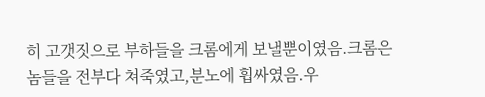히 고갯짓으로 부하들을 크롬에게 보낼뿐이였음.크롬은 놈들을 전부다 쳐죽였고,분노에 휩싸였음.우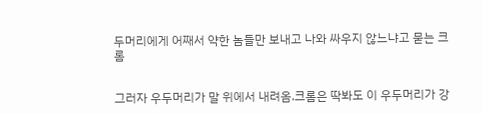두머리에게 어째서 약한 놈들만 보내고 나와 싸우지 않느냐고 묻는 크롬


그러자 우두머리가 말 위에서 내려옴.크롬은 딱봐도 이 우두머리가 강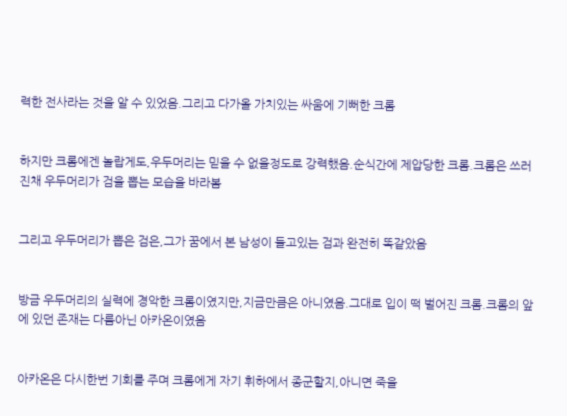력한 전사라는 것을 알 수 있었음.그리고 다가올 가치있는 싸움에 기뻐한 크롬


하지만 크롬에겐 놀랍게도,우두머리는 믿을 수 없을정도로 강력했음.순식간에 제압당한 크롬.크롬은 쓰러진채 우두머리가 검을 뽑는 모습을 바라봄


그리고 우두머리가 뽑은 검은,그가 꿈에서 본 남성이 들고있는 검과 완전히 똑같았음


방금 우두머리의 실력에 경악한 크롬이였지만,지금만큼은 아니였음.그대로 입이 떡 벌어진 크롬.크롬의 앞에 있던 존재는 다름아닌 아카온이였음


아카온은 다시한번 기회를 주며 크롬에게 자기 휘하에서 종군할지,아니면 죽을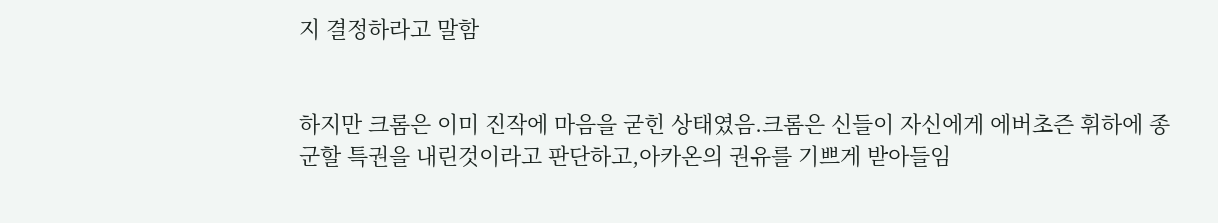지 결정하라고 말함


하지만 크롬은 이미 진작에 마음을 굳힌 상태였음.크롬은 신들이 자신에게 에버초즌 휘하에 종군할 특권을 내린것이라고 판단하고,아카온의 권유를 기쁘게 받아들임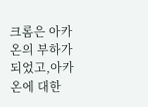크롬은 아카온의 부하가 되었고,아카온에 대한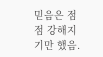믿음은 점점 강해지기만 했음.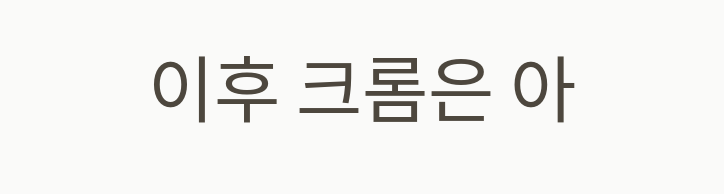이후 크롬은 아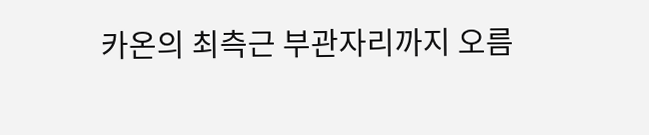카온의 최측근 부관자리까지 오름